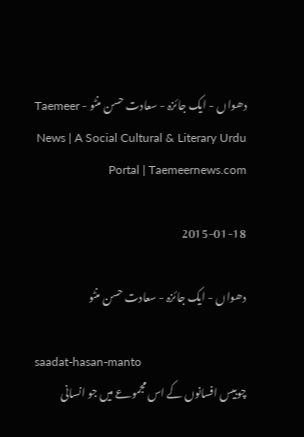دھواں - ایک جائزہ - سعادت حسن منٹو - Taemeer News | A Social Cultural & Literary Urdu Portal | Taemeernews.com

2015-01-18

دھواں - ایک جائزہ - سعادت حسن منٹو

saadat-hasan-manto
چوبیس افسانوں کے اس مجموعے میں جو انسانی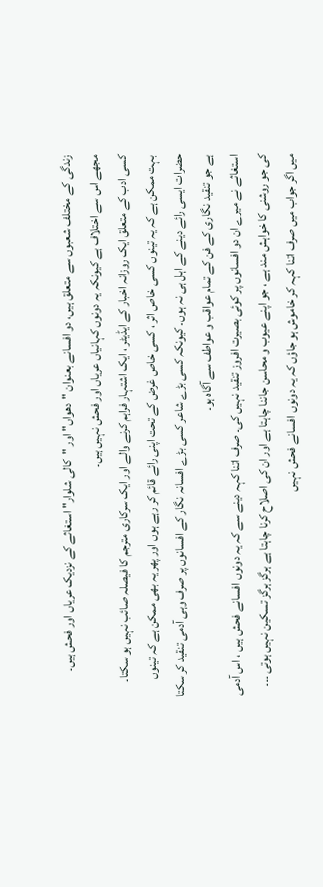زندگی کے مختلف شعبوں سے متعلق ہیں، دو افسانے بعنوان "دھواں" اور "کالی شلوار" استغاثے کے نزدیک عریاں اور فحش ہیں۔
مجھے اس سے اختلاف ہے کیونکہ یہ دونوں کہانیاں عریاں اور فحش نہیں ہیں۔
کسی ادب کے متعلق ایک روزانہ اخبار کے ایڈیٹر ، ایک اشتہار فراہم کرنے والے اور ایک سرکاری مترجم کا فیصلہ صائب نہیں ہو سکتا۔ بہت ممکن ہے کہ یہ تینوں کسی خاص اثر ، کسی خاص غرض کے تحت اپنی رائے قائم کر رہے ہوں اور پھر یہ بھی ممکن ہے کہ تینوں حضرات ایسی رائے دینے کے اہل ہی نہ ہوں۔ کیونکہ کسی بڑے شاعر کسی بڑے افسانہ نگار کے افسانوں پر صرف وہی آدمی تنقید کر سکتا ہے جو تنقید نگاری کے فن کے تمام عواقب و عواطف سے آگاہ ہو۔
استغاثے نے میرے ان دو افسانوں پر کوئی بصیرت افروز تنقید نہیں کی۔ صرف اتنا کہہ دینے سے کہ یہ دونوں افسانے فحش ہیں ، اس آدمی کی جو روشنی کا خواہش مند ہے ، جو اپنے عیوب و محاسن جاننا چاہتا ہے اور ان کی اصلاح کرنا چاہتا ہے ہرگز ہرگز تسکین نہیں ہوتی ۔۔۔
میں اگر جواب میں صرف اتنا کہہ کر خاموش ہو جاؤں کہ یہ دونوں افسانے فحش نہیں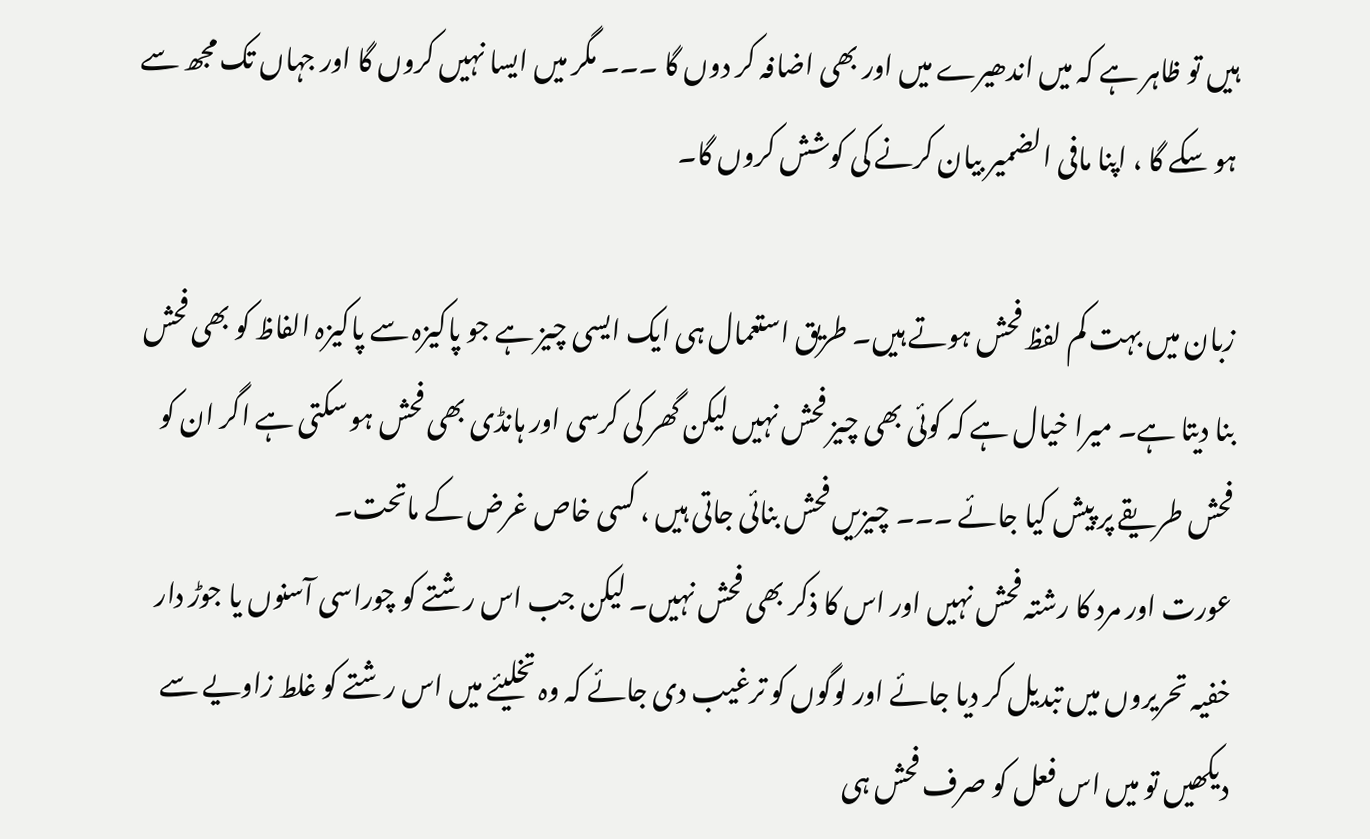ہیں تو ظاہر ہے کہ میں اندھیرے میں اور بھی اضافہ کر دوں گا ۔۔۔ مگر میں ایسا نہیں کروں گا اور جہاں تک مجھ سے ہو سکے گا ، اپنا مافی الضمیر بیان کرنے کی کوشش کروں گا۔

زبان میں بہت کم لفظ فحش ہوتے ہیں۔ طریق استعمال ہی ایک ایسی چیز ہے جو پاکیزہ سے پاکیزہ الفاظ کو بھی فحش بنا دیتا ہے۔ میرا خیال ہے کہ کوئی بھی چیز فحش نہیں لیکن گھر کی کرسی اور ہانڈی بھی فحش ہو سکتی ہے اگر ان کو فحش طریقے پر پیش کیا جائے ۔۔۔ چیزیں فحش بنائی جاتی ہیں ، کسی خاص غرض کے ماتحت۔
عورت اور مرد کا رشتہ فحش نہیں اور اس کا ذکر بھی فحش نہیں۔ لیکن جب اس رشتے کو چوراسی آسنوں یا جوڑ دار خفیہ تحریروں میں تبدیل کر دیا جائے اور لوگوں کو ترغیب دی جائے کہ وہ تخلیئے میں اس رشتے کو غلط زاویے سے دیکھیں تو میں اس فعل کو صرف فحش ہی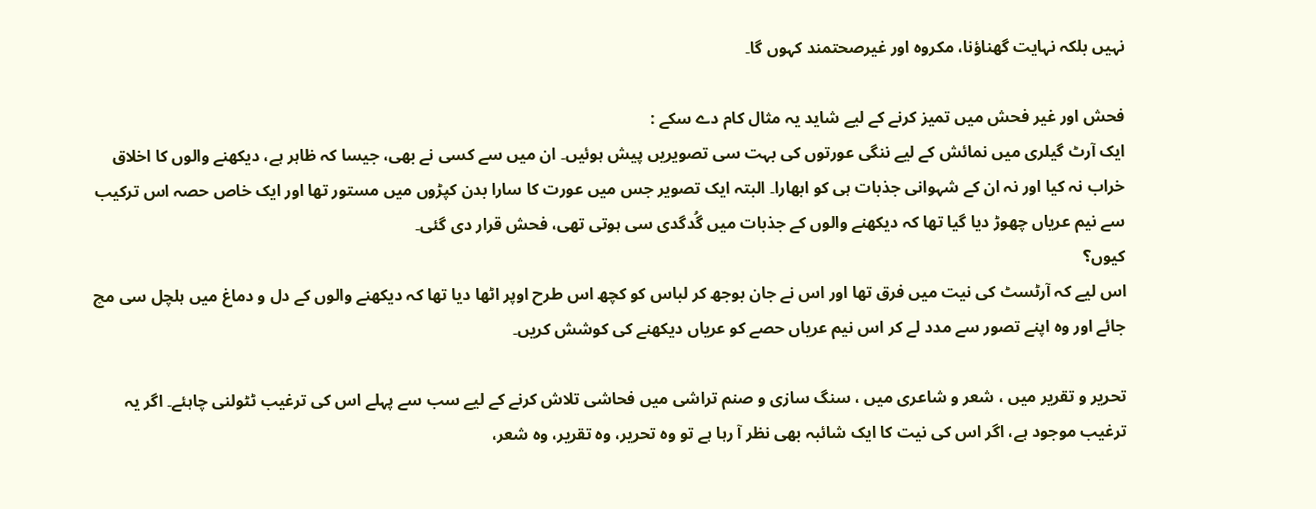نہیں بلکہ نہایت گھناؤنا، مکروہ اور غیرصحتمند کہوں گا۔

فحش اور غیر فحش میں تمیز کرنے کے لیے شاید یہ مثال کام دے سکے :
ایک آرٹ گیلری میں نمائش کے لیے ننگی عورتوں کی بہت سی تصویریں پیش ہوئیں۔ ان میں سے کسی نے بھی، جیسا کہ ظاہر ہے، دیکھنے والوں کا اخلاق خراب نہ کیا اور نہ ان کے شہوانی جذبات ہی کو ابھارا۔ البتہ ایک تصویر جس میں عورت کا سارا بدن کپڑوں میں مستور تھا اور ایک خاص حصہ اس ترکیب سے نیم عریاں چھوڑ دیا گیا تھا کہ دیکھنے والوں کے جذبات میں گُدگدی سی ہوتی تھی، فحش قرار دی گئی۔
کیوں؟
اس لیے کہ آرٹسٹ کی نیت میں فرق تھا اور اس نے جان بوجھ کر لباس کو کچھ اس طرح اوپر اٹھا دیا تھا کہ دیکھنے والوں کے دل و دماغ میں ہلچل سی مچ جائے اور وہ اپنے تصور سے مدد لے کر اس نیم عریاں حصے کو عریاں دیکھنے کی کوشش کریں۔

تحریر و تقریر میں ، شعر و شاعری میں ، سنگ سازی و صنم تراشی میں فحاشی تلاش کرنے کے لیے سب سے پہلے اس کی ترغیب ٹٹولنی چاہئے۔ اگر یہ ترغیب موجود ہے، اگر اس کی نیت کا ایک شائبہ بھی نظر آ رہا ہے تو وہ تحریر، وہ تقریر، وہ شعر،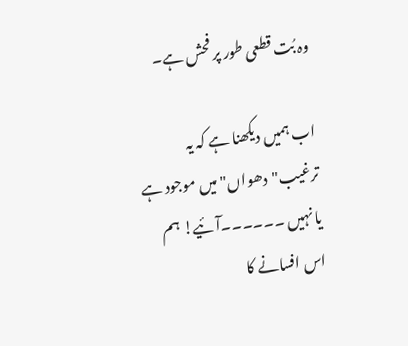وہ بُت قطعی طور پر فحش ہے۔

اب ہمیں دیکھنا ہے کہ یہ ترغیب"دھواں" میں موجود ہے یا نہیں ۔۔۔۔۔۔آئیے! ہم اس افسانے کا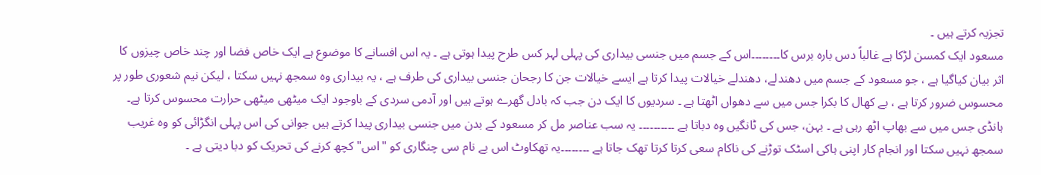تجزیہ کرتے ہیں ۔
مسعود ایک کمسن لڑکا ہے غالباً دس بارہ برس کا۔۔۔۔۔۔۔۔اس کے جسم میں جنسی بیداری کی پہلی لہر کس طرح پیدا ہوتی ہے ۔ یہ اس افسانے کا موضوع ہے ایک خاص فضا اور چند خاص چیزوں کا اثر بیان کیاگیا ہے ، جو مسعود کے جسم میں دھندلے، دھندلے خیالات پیدا کرتا ہے ایسے خیالات جن کا رجحان جنسی بیداری کی طرف ہے ، یہ بیداری وہ سمجھ نہیں سکتا ، لیکن نیم شعوری طور پر محسوس ضرور کرتا ہے ، بے کھال کا بکرا جس میں سے دھواں اٹھتا ہے ۔ سردیوں کا ایک دن جب کہ بادل گھرے ہوتے ہیں اور آدمی سردی کے باوجود ایک میٹھی میٹھی حرارت محسوس کرتا ہے۔ ہانڈی جس میں سے بھاپ اٹھ رہی ہے ۔ بہن، جس کی ٹانگیں وہ دباتا ہے ۔۔۔۔۔۔۔۔۔۔ یہ سب عناصر مل کر مسعود کے بدن میں جنسی بیداری پیدا کرتے ہیں جوانی کی اس پہلی انگڑائی کو وہ غریب سمجھ نہیں سکتا اور انجام کار اپنی ہاکی اسٹک توڑنے کی ناکام سعی کرتا کرتا تھک جاتا ہے ۔۔۔۔۔۔۔۔یہ تھکاوٹ اس بے نام سی چنگاری کو "اس" کچھ کرنے کی تحریک کو دبا دیتی ہے ۔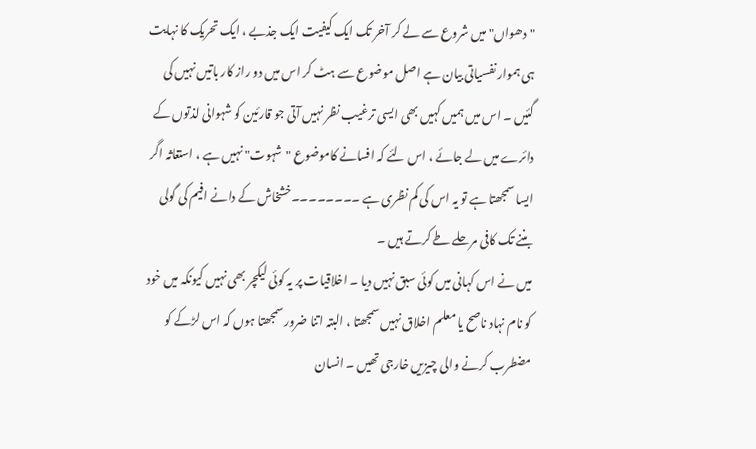"دھواں" میں شروع سے لے کر آخر تک ایک کیفیت ایک جذبے ، ایک تحریک کا نہایت ہی ہموار نفسیاتی بیان ہے اصل موضوع سے ہٹ کر اس میں دو راز کار باتیں نہیں کی گئیں ۔ اس میں ہمیں کہیں بھی ایسی ترغیب نظر نہیں آتی جو قارئین کو شہوانی لذتوں کے دائرے میں لے جائے ، اس لئے کہ افسانے کاموضوع "شہوت" نہیں ہے ، استغاثہ اگر ایسا سمجھتا ہے تو یہ اس کی کم نظری ہے ۔۔۔۔۔۔۔۔خشخاش کے دانے افیم کی گولی بننے تک کافی مرحلے طے کرتے ہیں ۔
میں نے اس کہانی میں کوئی سبق نہیں دیا ۔ اخلاقیات پر یہ کوئی لیکچر بھی نہیں کیونکہ میں خود کو نام نہاد ناصح یا معلم اخلاق نہیں سمجھتا ، البتہ اتنا ضرور سمجھتا ہوں کہ اس لڑکے کو مضطرب کرنے والی چیزیں خارجی تھیں ۔ انسان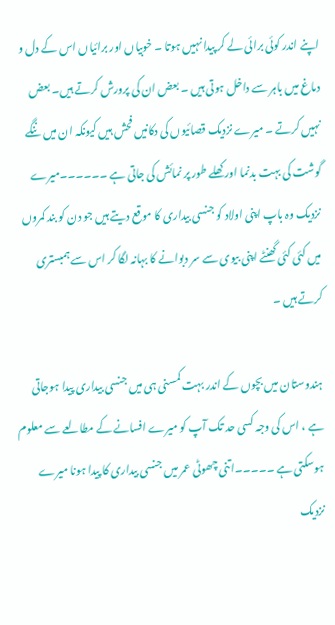اپنے اندر کوئی برائی لے کر پیدا نہیں ہوتا ۔ خوبیاں اور برائیاں اس کے دل و دماغ میں باہر سے داخل ہوتی ہیں ۔ بعض ان کی پرورش کرتے ہیں۔ بعض نہیں کرتے ۔ میرے نزدیک قصائیوں کی دکانیں فحش ہیں کیونکہ ان میں ننگے گوشت کی بہت بدنما اور کھلے طور پر نمائش کی جاتی ہے ۔۔۔۔۔۔میرے نزدیک وہ باپ اپنی اولاد کو جنسی بیداری کا موقع دیتے ہیں جو دن کو بند کمروں میں کئی کئی گھنٹے اپنی بیوی سے سر دبوانے کا بہانہ لگا کر اس سے ہمبستری کرتے ہیں ۔

ہندوستان میں بچوں کے اندر بہت کمسنی ہی میں جنسی بیداری پیدا ہوجاتی ہے ، اس کی وجہ کسی حد تک آپ کو میرے افسانے کے مطالعے سے معلوم ہوسکتی ہے ۔۔۔۔۔اتنی چھوٹی عمر میں جنسی بیداری کا پیدا ہونا میرے نزدیک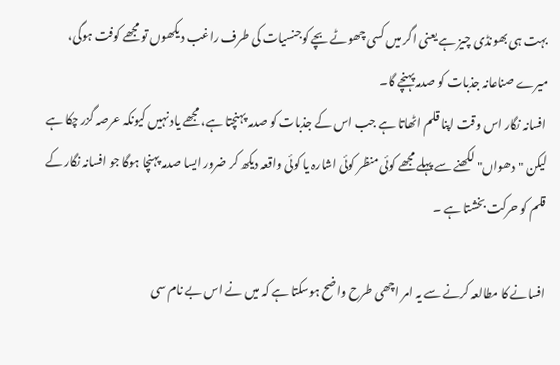بہت ہی بھونڈی چیز ہے یعنی اگر میں کسی چھوٹے بچے کوجنسیات کی طرف راغب دیکھوں تو مجھے کوفت ہوگی، میرے صناعانہ جذبات کو صدمہ پہنچے گا۔
افسانہ نگار اس وقت اپنا قلم اٹھاتا ہے جب اس کے جذبات کو صدمہ پہنچتا ہے، مجھے یاد نہیں کیونکہ عرصہ گزر چکا ہے لیکن "دھواں" لکھنے سے پہلے مجھے کوئی منظر کوئی اشارہ یا کوئی واقعہ دیکھ کر ضرور ایسا صدمہ پہنچا ہوگا جو افسانہ نگار کے قلم کو حرکت بخشتا ہے ۔

افسانے کا مطالعہ کرنے سے یہ امر اچھی طرح واضح ہوسکتا ہے کہ میں نے اس بے نام سی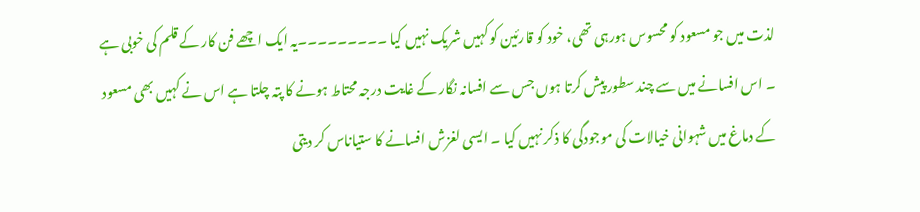لذت میں جو مسعود کو محسوس ہورہی تھی، خود کو قارئین کو کہیں شریک نہیں کیا ۔۔۔۔۔۔۔۔۔یہ ایک اچھے فن کار کے قلم کی خوبی ہے ۔ اس افسانے میں سے چند سطور پیش کرتا ہوں جس سے افسانہ نگار کے غایت درجہ محتاط ہونے کا پتہ چلتا ہے اس نے کہیں بھی مسعود کے دماغ میں شہوانی خیالات کی موجودگی کا ذکر نہیں کیا ۔ ایسی لغزش افسانے کا ستیاناس کر دیتی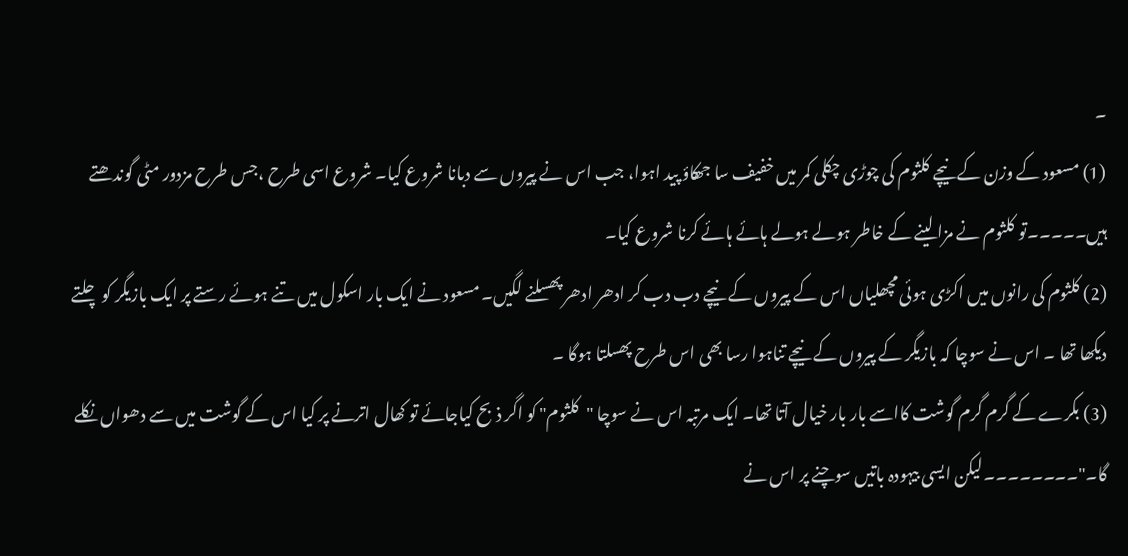۔
(1) مسعود کے وزن کے نیچے کلثوم کی چوڑی چکلی کمر میں خفیف سا جھکاؤ پید اہوا، جب اس نے پیروں سے دبانا شروع کیا۔ شروع اسی طرح ،جس طرح مزدور مٹی گوندھتے ہیں۔۔۔۔۔تو کلثوم نے مزا لینے کے خاطر ہولے ہولے ہائے ہائے کرنا شروع کیا۔
(2) کلثوم کی رانوں میں اکڑی ہوئی مچھلیاں اس کے پیروں کے نیچے دب دب کر ادھر ادھر پھسلنے لگیں۔ مسعود نے ایک بار اسکول میں تنے ہوئے رستے پر ایک بازیگر کو چلتے دیکھا تھا ۔ اس نے سوچا کہ بازیگر کے پیروں کے نیچے تناہوا رسا بھی اس طرح پھسلتا ہوگا ۔
(3) بکرے کے گرم گرم گوشت کااسے بار بار خیال آتا تھا۔ ایک مرتبہ اس نے سوچا "کلثوم" کو اگر ذبح کیاجائے تو کھال اترنے پر کیا اس کے گوشت میں سے دھواں نکلے گا۔"۔۔۔۔۔۔۔۔لیکن ایسی بیہودہ باتیں سوچنے پر اس نے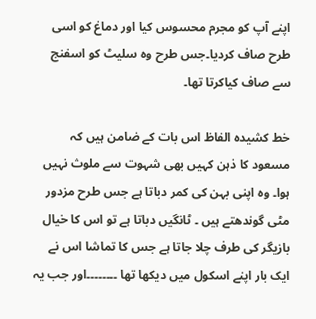اپنے آپ کو مجرم محسوس کیا اور دماغ کو اسی طرح صاف کردیا۔جس طرح وہ سلیٹ کو اسفنج سے صاف کیاکرتا تھا۔

خط کشیدہ الفاظ اس بات کے ضامن ہیں کہ مسعود کا ذہن کہیں بھی شہوت سے ملوث نہیں ہوا۔ وہ اپنی بہن کی کمر دباتا ہے جس طرح مزدور مٹی گوندھتے ہیں ۔ ٹانگیں دباتا ہے تو اس کا خیال بازیگر کی طرف چلا جاتا ہے جس کا تماشا اس نے ایک بار اپنے اسکول میں دیکھا تھا ۔۔۔۔۔۔۔۔اور جب یہ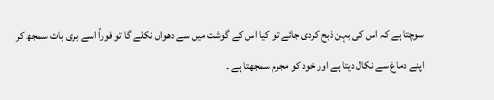سوچتا ہے کہ اس کی بہن ذبح کردی جائے تو کیا اس کے گوشت میں سے دھواں نکلے گا تو فوراً اسے بری بات سمجھ کر اپنے دماغ سے نکال دیتا ہے اور خود کو مجرم سمجھتا ہے ۔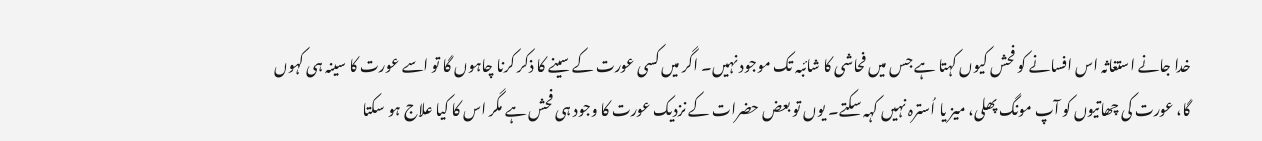خدا جانے استغاثہ اس افسانے کو فحش کیوں کہتا ہے جس میں فحاشی کا شائبہ تک موجود نہیں۔ اگر میں کسی عورت کے سینے کا ذکر کرنا چاہوں گا تو اسے عورت کا سینہ ہی کہوں گا، عورت کی چھاتیوں کو آپ مونگ پھلی، میز یا اُسترہ نہیں کہہ سکتے۔ یوں تو بعض حضرات کے نزدیک عورت کا وجود ہی فحش ہے مگر اس کا کیا علاج ہو سکتا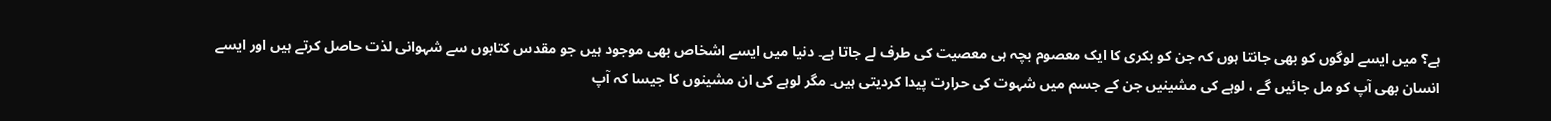ہے؟ میں ایسے لوگوں کو بھی جانتا ہوں کہ جن کو بکری کا ایک معصوم بچہ ہی معصیت کی طرف لے جاتا ہے۔ دنیا میں ایسے اشخاص بھی موجود ہیں جو مقدس کتابوں سے شہوانی لذت حاصل کرتے ہیں اور ایسے انسان بھی آپ کو مل جائیں گے ، لوہے کی مشینیں جن کے جسم میں شہوت کی حرارت پیدا کردیتی ہیں۔ مگر لوہے کی ان مشینوں کا جیسا کہ آپ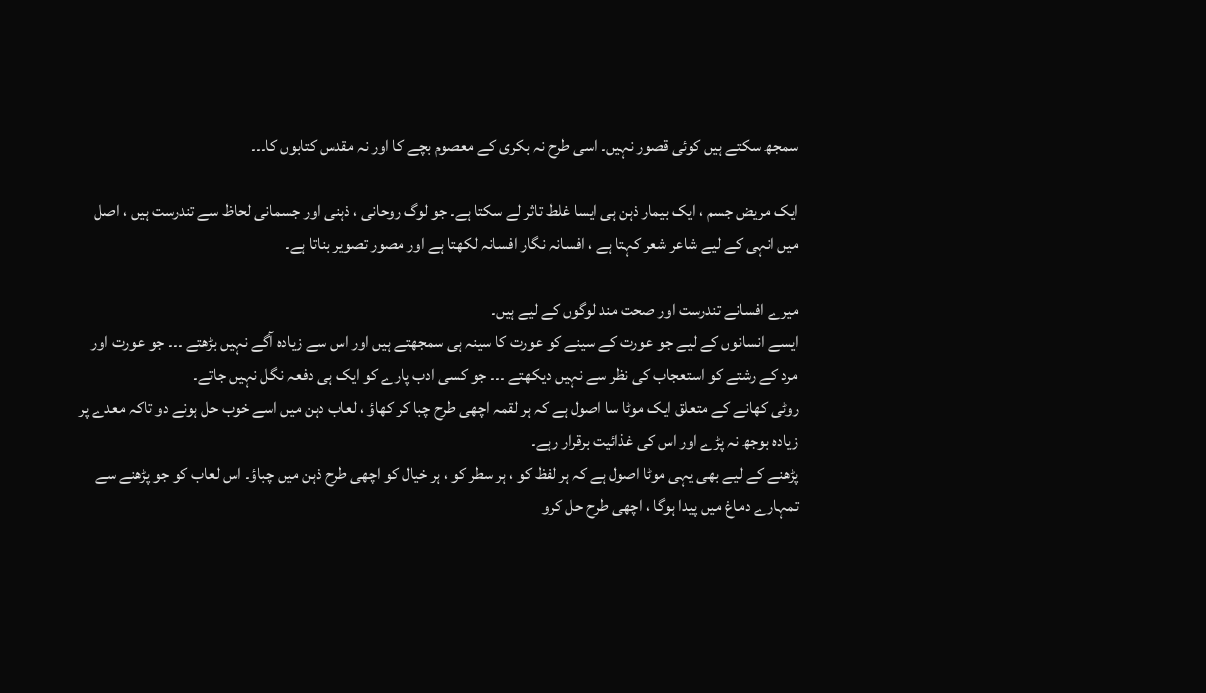سمجھ سکتے ہیں کوئی قصور نہیں۔ اسی طرح نہ بکری کے معصوم بچے کا اور نہ مقدس کتابوں کا۔۔۔

ایک مریض جسم ، ایک بیمار ذہن ہی ایسا غلط تاثر لے سکتا ہے۔ جو لوگ روحانی ، ذہنی اور جسمانی لحاظ سے تندرست ہیں ، اصل میں انہی کے لیے شاعر شعر کہتا ہے ، افسانہ نگار افسانہ لکھتا ہے اور مصور تصویر بناتا ہے۔

میرے افسانے تندرست اور صحت مند لوگوں کے لیے ہیں۔
ایسے انسانوں کے لیے جو عورت کے سینے کو عورت کا سینہ ہی سمجھتے ہیں اور اس سے زیادہ آگے نہیں بڑھتے ۔۔۔ جو عورت اور مرد کے رشتے کو استعجاب کی نظر سے نہیں دیکھتے ۔۔۔ جو کسی ادب پارے کو ایک ہی دفعہ نگل نہیں جاتے۔
روٹی کھانے کے متعلق ایک موٹا سا اصول ہے کہ ہر لقمہ اچھی طرح چبا کر کھاؤ ، لعاب دہن میں اسے خوب حل ہونے دو تاکہ معدے پر زیادہ بوجھ نہ پڑے اور اس کی غذائیت برقرار رہے۔
پڑھنے کے لیے بھی یہی موٹا اصول ہے کہ ہر لفظ کو ، ہر سطر کو ، ہر خیال کو اچھی طرح ذہن میں چباؤ۔ اس لعاب کو جو پڑھنے سے تمہارے دماغ میں پیدا ہوگا ، اچھی طرح حل کرو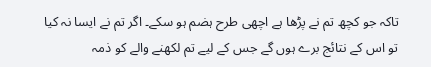تاکہ جو کچھ تم نے پڑھا ہے اچھی طرح ہضم ہو سکے۔ اگر تم نے ایسا نہ کیا تو اس کے نتائج برے ہوں گے جس کے لیے تم لکھنے والے کو ذمہ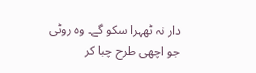دار نہ ٹھہرا سکو گے۔ وہ روٹی جو اچھی طرح چبا کر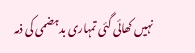نہیں کھائی گئی تمہاری بدہضمی کی ذمہ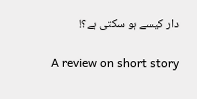دار کیسے ہو سکتی ہے؟!

A review on short story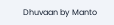Dhuvaan by Manto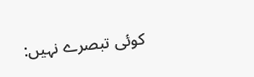کوئی تبصرے نہیں: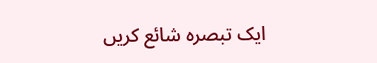ایک تبصرہ شائع کریں